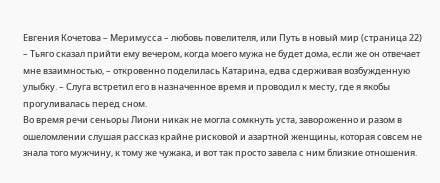Евгения Кочетова – Меримусса – любовь повелителя, или Путь в новый мир (страница 22)
– Тьяго сказал прийти ему вечером, когда моего мужа не будет дома, если же он отвечает мне взаимностью, – откровенно поделилась Катарина, едва сдерживая возбужденную улыбку. – Слуга встретил его в назначенное время и проводил к месту, где я якобы прогуливалась перед сном.
Во время речи сеньоры Лиони никак не могла сомкнуть уста, завороженно и разом в ошеломлении слушая рассказ крайне рисковой и азартной женщины, которая совсем не знала того мужчину, к тому же чужака, и вот так просто завела с ним близкие отношения.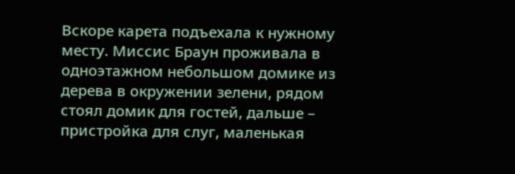Вскоре карета подъехала к нужному месту. Миссис Браун проживала в одноэтажном небольшом домике из дерева в окружении зелени, рядом стоял домик для гостей, дальше – пристройка для слуг, маленькая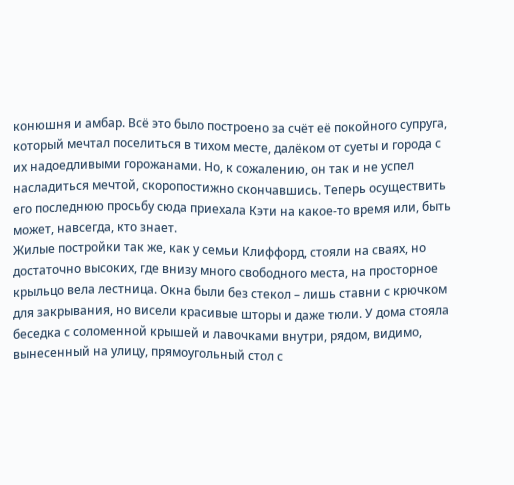конюшня и амбар. Всё это было построено за счёт её покойного супруга, который мечтал поселиться в тихом месте, далёком от суеты и города с их надоедливыми горожанами. Но, к сожалению, он так и не успел насладиться мечтой, скоропостижно скончавшись. Теперь осуществить его последнюю просьбу сюда приехала Кэти на какое-то время или, быть может, навсегда, кто знает.
Жилые постройки так же, как у семьи Клиффорд, стояли на сваях, но достаточно высоких, где внизу много свободного места, на просторное крыльцо вела лестница. Окна были без стекол – лишь ставни с крючком для закрывания, но висели красивые шторы и даже тюли. У дома стояла беседка с соломенной крышей и лавочками внутри, рядом, видимо, вынесенный на улицу, прямоугольный стол с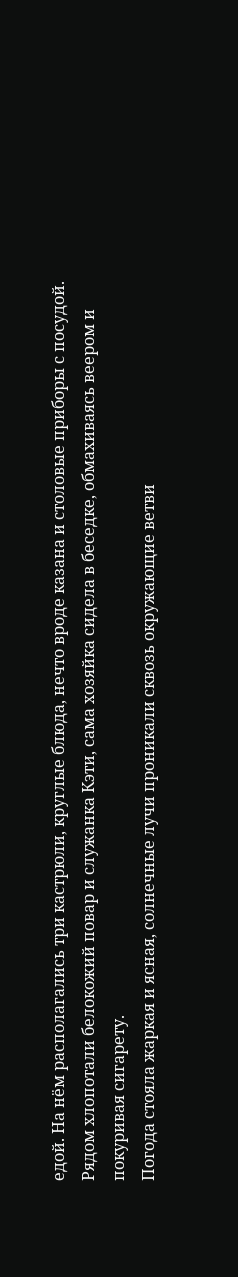едой. На нём располагались три кастрюли, круглые блюда, нечто вроде казана и столовые приборы с посудой. Рядом хлопотали белокожий повар и служанка Кэти, сама хозяйка сидела в беседке, обмахиваясь веером и покуривая сигарету.
Погода стояла жаркая и ясная, солнечные лучи проникали сквозь окружающие ветви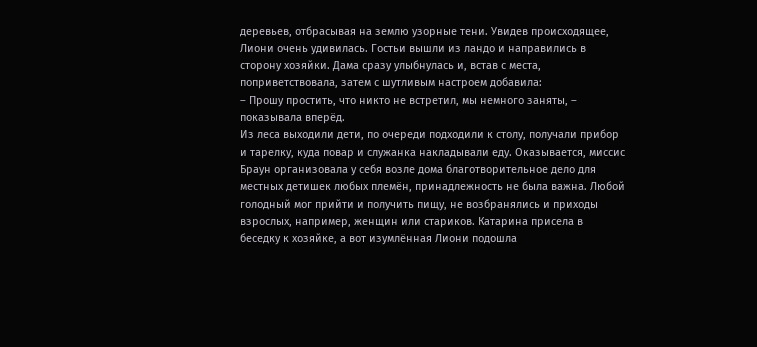деревьев, отбрасывая на землю узорные тени. Увидев происходящее, Лиони очень удивилась. Гостьи вышли из ландо и направились в сторону хозяйки. Дама сразу улыбнулась и, встав с места, поприветствовала, затем с шутливым настроем добавила:
– Прошу простить, что никто не встретил, мы немного заняты, – показывала вперёд.
Из леса выходили дети, по очереди подходили к столу, получали прибор и тарелку, куда повар и служанка накладывали еду. Оказывается, миссис Браун организовала у себя возле дома благотворительное дело для местных детишек любых племён, принадлежность не была важна. Любой голодный мог прийти и получить пищу, не возбранялись и приходы взрослых, например, женщин или стариков. Катарина присела в беседку к хозяйке, а вот изумлённая Лиони подошла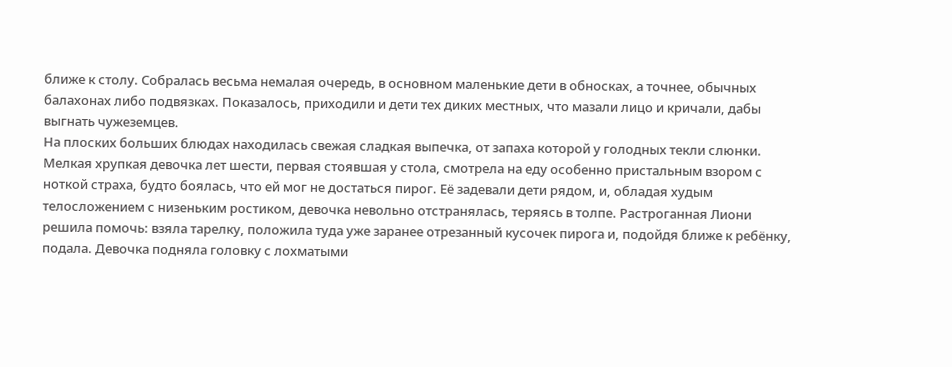ближе к столу. Собралась весьма немалая очередь, в основном маленькие дети в обносках, а точнее, обычных балахонах либо подвязках. Показалось, приходили и дети тех диких местных, что мазали лицо и кричали, дабы выгнать чужеземцев.
На плоских больших блюдах находилась свежая сладкая выпечка, от запаха которой у голодных текли слюнки. Мелкая хрупкая девочка лет шести, первая стоявшая у стола, смотрела на еду особенно пристальным взором с ноткой страха, будто боялась, что ей мог не достаться пирог. Её задевали дети рядом, и, обладая худым телосложением с низеньким ростиком, девочка невольно отстранялась, теряясь в толпе. Растроганная Лиони решила помочь: взяла тарелку, положила туда уже заранее отрезанный кусочек пирога и, подойдя ближе к ребёнку, подала. Девочка подняла головку с лохматыми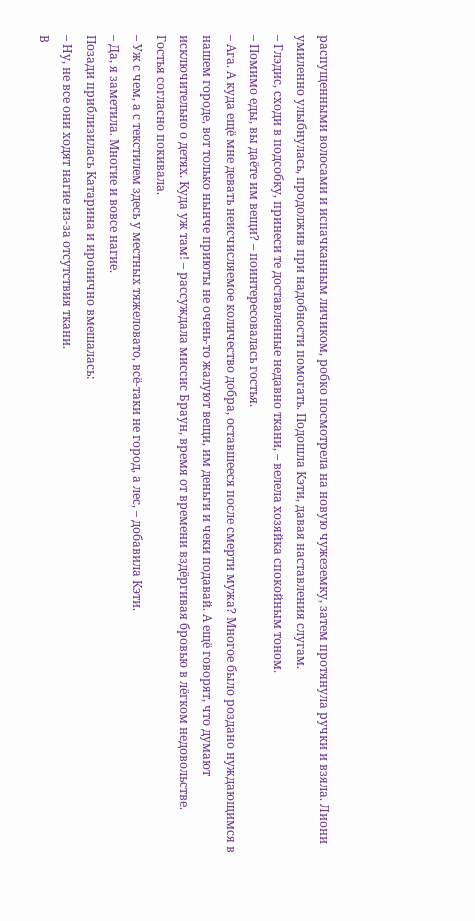распущенными волосами и испачканным личиком, робко посмотрела на новую чужеземку, затем протянула ручки и взяла. Лиони умиленно улыбнулась, продолжив при надобности помогать. Подошла Кэти, давая наставления слугам.
– Глэдис, сходи в подсобку, принеси те доставленные недавно ткани, – велела хозяйка спокойным тоном.
– Помимо еды, вы даёте им вещи? – поинтересовалась гостья.
– Ага. А куда ещё мне девать неисчисляемое количество добра, оставшееся после смерти мужа? Многое было роздано нуждающимся в нашем городе, вот только нынче приюты не очень-то жалуют вещи, им деньги и чеки подавай. А ещё говорят, что думают исключительно о детях. Куда уж там! – рассуждала миссис Браун, время от времени вздёргивая бровью в лёгком недовольстве.
Гостья согласно покивала.
– Уж с чем, а с текстилем здесь у местных тяжеловато, всё-таки не город, а лес, – добавила Кэти.
– Да, я заметила. Многие и вовсе нагие.
Позади приблизилась Катарина и иронично вмешалась:
– Ну, не все они ходят нагие из-за отсутствия ткани.
В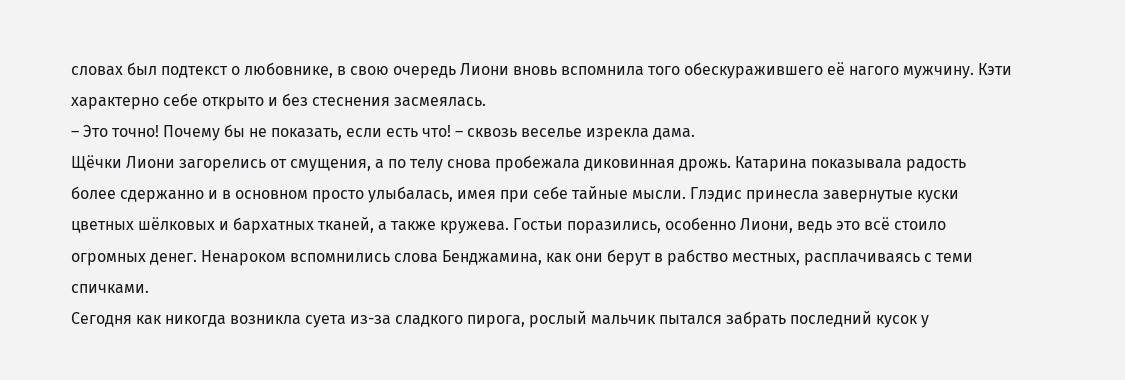словах был подтекст о любовнике, в свою очередь Лиони вновь вспомнила того обескуражившего её нагого мужчину. Кэти характерно себе открыто и без стеснения засмеялась.
– Это точно! Почему бы не показать, если есть что! – сквозь веселье изрекла дама.
Щёчки Лиони загорелись от смущения, а по телу снова пробежала диковинная дрожь. Катарина показывала радость более сдержанно и в основном просто улыбалась, имея при себе тайные мысли. Глэдис принесла завернутые куски цветных шёлковых и бархатных тканей, а также кружева. Гостьи поразились, особенно Лиони, ведь это всё стоило огромных денег. Ненароком вспомнились слова Бенджамина, как они берут в рабство местных, расплачиваясь с теми спичками.
Сегодня как никогда возникла суета из-за сладкого пирога, рослый мальчик пытался забрать последний кусок у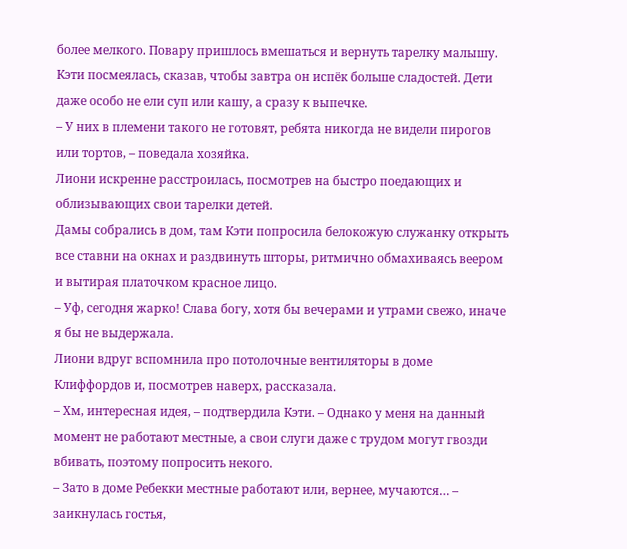более мелкого. Повару пришлось вмешаться и вернуть тарелку малышу. Кэти посмеялась, сказав, чтобы завтра он испёк больше сладостей. Дети даже особо не ели суп или кашу, а сразу к выпечке.
– У них в племени такого не готовят, ребята никогда не видели пирогов или тортов, – поведала хозяйка.
Лиони искренне расстроилась, посмотрев на быстро поедающих и облизывающих свои тарелки детей.
Дамы собрались в дом, там Кэти попросила белокожую служанку открыть все ставни на окнах и раздвинуть шторы, ритмично обмахиваясь веером и вытирая платочком красное лицо.
– Уф, сегодня жарко! Слава богу, хотя бы вечерами и утрами свежо, иначе я бы не выдержала.
Лиони вдруг вспомнила про потолочные вентиляторы в доме Клиффордов и, посмотрев наверх, рассказала.
– Хм, интересная идея, – подтвердила Кэти. – Однако у меня на данный момент не работают местные, а свои слуги даже с трудом могут гвозди вбивать, поэтому попросить некого.
– Зато в доме Ребекки местные работают или, вернее, мучаются… – заикнулась гостья,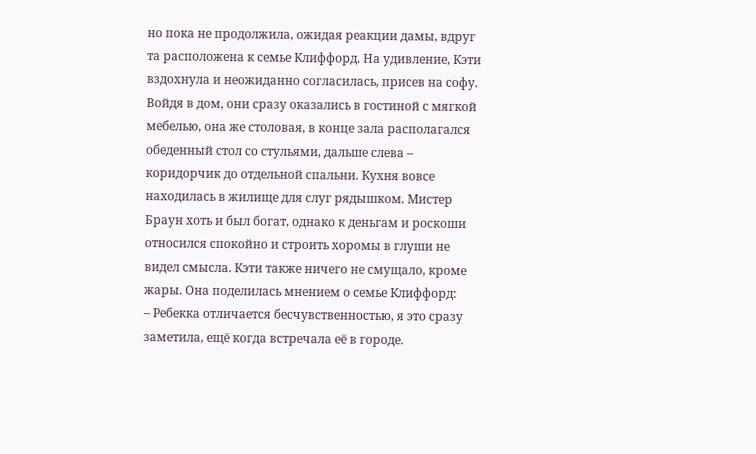но пока не продолжила, ожидая реакции дамы, вдруг та расположена к семье Клиффорд. На удивление, Кэти вздохнула и неожиданно согласилась, присев на софу.
Войдя в дом, они сразу оказались в гостиной с мягкой мебелью, она же столовая, в конце зала располагался обеденный стол со стульями, дальше слева – коридорчик до отдельной спальни. Кухня вовсе находилась в жилище для слуг рядышком. Мистер Браун хоть и был богат, однако к деньгам и роскоши относился спокойно и строить хоромы в глуши не видел смысла. Кэти также ничего не смущало, кроме жары. Она поделилась мнением о семье Клиффорд:
– Ребекка отличается бесчувственностью, я это сразу заметила, ещё когда встречала её в городе.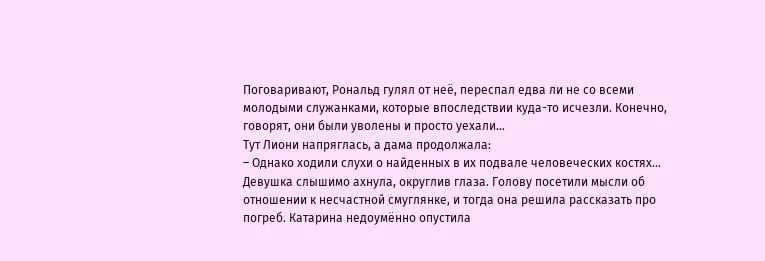Поговаривают, Рональд гулял от неё, переспал едва ли не со всеми молодыми служанками, которые впоследствии куда-то исчезли. Конечно, говорят, они были уволены и просто уехали…
Тут Лиони напряглась, а дама продолжала:
– Однако ходили слухи о найденных в их подвале человеческих костях…
Девушка слышимо ахнула, округлив глаза. Голову посетили мысли об отношении к несчастной смуглянке, и тогда она решила рассказать про погреб. Катарина недоумённо опустила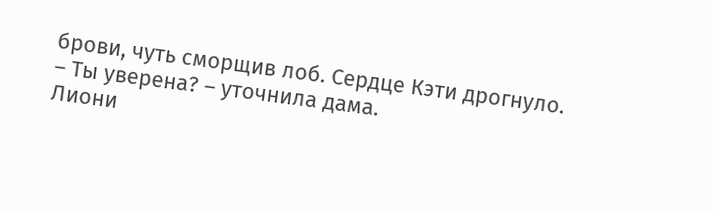брови, чуть сморщив лоб. Сердце Кэти дрогнуло.
– Ты уверена? – уточнила дама.
Лиони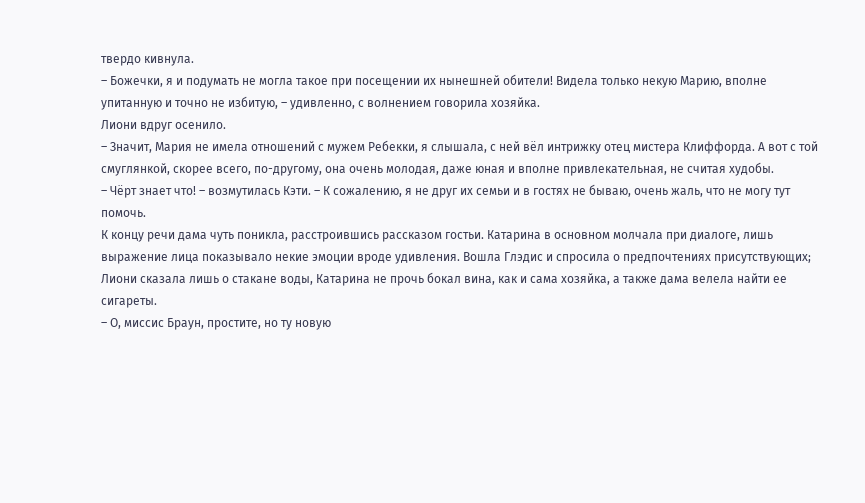твердо кивнула.
– Божечки, я и подумать не могла такое при посещении их нынешней обители! Видела только некую Марию, вполне упитанную и точно не избитую, – удивленно, с волнением говорила хозяйка.
Лиони вдруг осенило.
– Значит, Мария не имела отношений с мужем Ребекки, я слышала, с ней вёл интрижку отец мистера Клиффорда. А вот с той смуглянкой, скорее всего, по-другому, она очень молодая, даже юная и вполне привлекательная, не считая худобы.
– Чёрт знает что! – возмутилась Кэти. – К сожалению, я не друг их семьи и в гостях не бываю, очень жаль, что не могу тут помочь.
К концу речи дама чуть поникла, расстроившись рассказом гостьи. Катарина в основном молчала при диалоге, лишь выражение лица показывало некие эмоции вроде удивления. Вошла Глэдис и спросила о предпочтениях присутствующих; Лиони сказала лишь о стакане воды, Катарина не прочь бокал вина, как и сама хозяйка, а также дама велела найти ее сигареты.
– О, миссис Браун, простите, но ту новую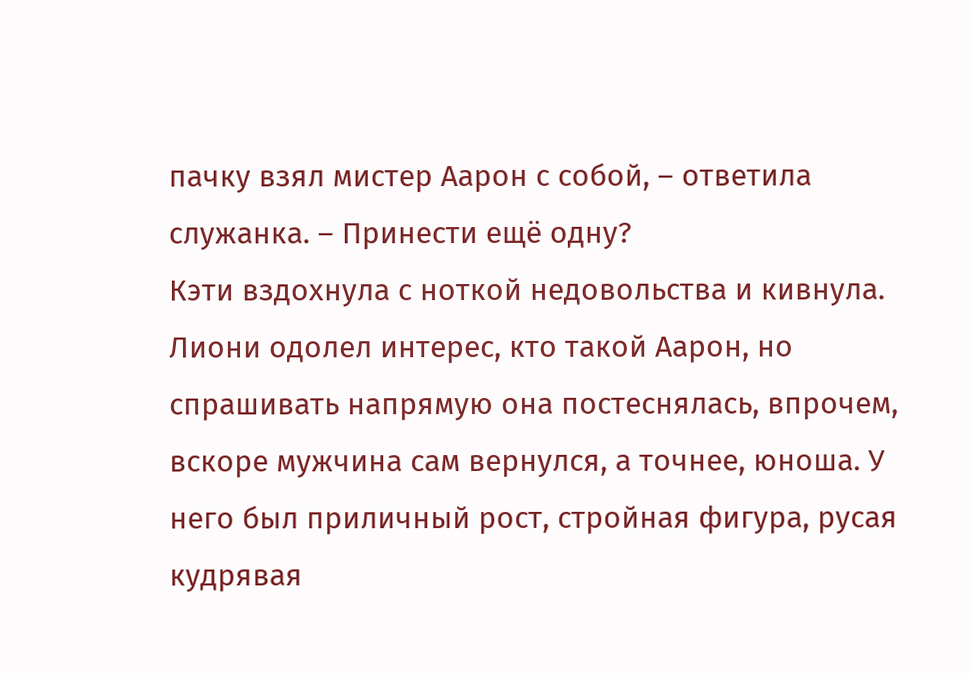пачку взял мистер Аарон с собой, – ответила служанка. – Принести ещё одну?
Кэти вздохнула с ноткой недовольства и кивнула. Лиони одолел интерес, кто такой Аарон, но спрашивать напрямую она постеснялась, впрочем, вскоре мужчина сам вернулся, а точнее, юноша. У него был приличный рост, стройная фигура, русая кудрявая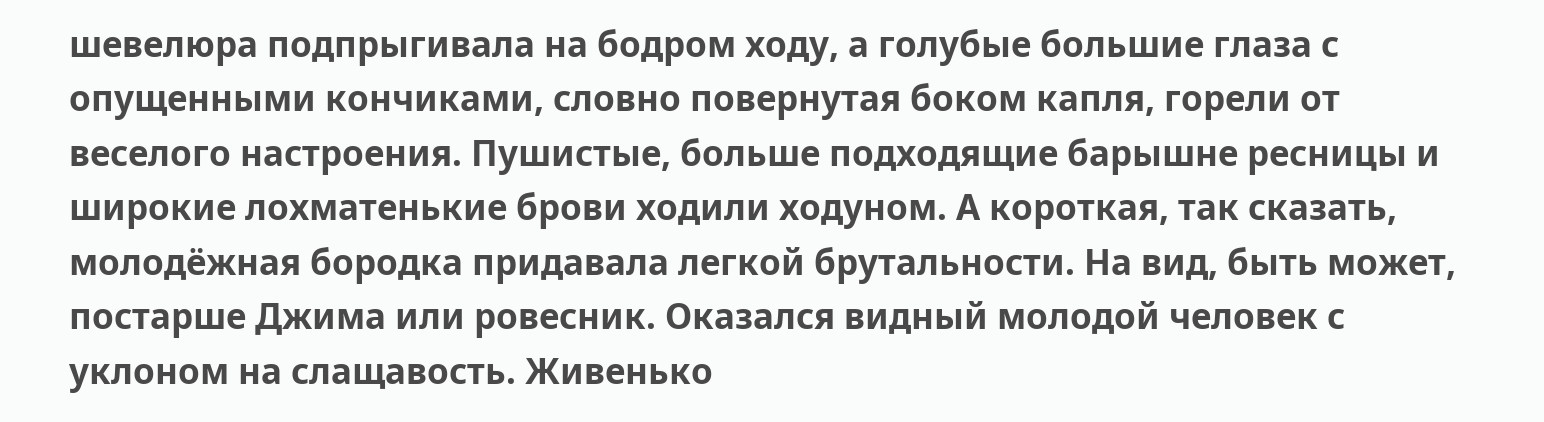шевелюра подпрыгивала на бодром ходу, а голубые большие глаза с опущенными кончиками, словно повернутая боком капля, горели от веселого настроения. Пушистые, больше подходящие барышне ресницы и широкие лохматенькие брови ходили ходуном. А короткая, так сказать, молодёжная бородка придавала легкой брутальности. На вид, быть может, постарше Джима или ровесник. Оказался видный молодой человек с уклоном на слащавость. Живенько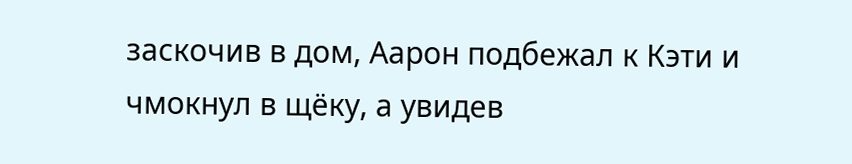заскочив в дом, Аарон подбежал к Кэти и чмокнул в щёку, а увидев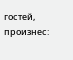гостей, произнес: